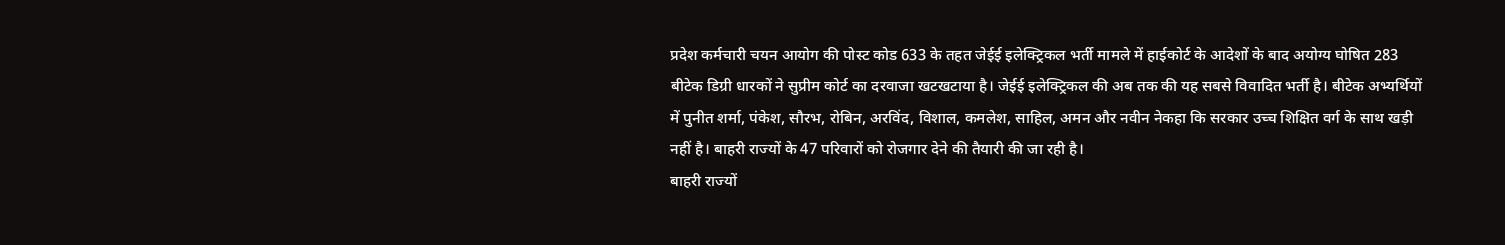प्रदेश कर्मचारी चयन आयोग की पोस्ट कोड 633 के तहत जेईई इलेक्ट्रिकल भर्ती मामले में हाईकोर्ट के आदेशों के बाद अयोग्य घोषित 283 बीटेक डिग्री धारकों ने सुप्रीम कोर्ट का दरवाजा खटखटाया है। जेईई इलेक्ट्रिकल की अब तक की यह सबसे विवादित भर्ती है। बीटेक अभ्यर्थियों में पुनीत शर्मा, पंकेश, सौरभ, रोबिन, अरविंद, विशाल, कमलेश, साहिल, अमन और नवीन नेकहा कि सरकार उच्च शिक्षित वर्ग के साथ खड़ी नहीं है। बाहरी राज्यों के 47 परिवारों को रोजगार देने की तैयारी की जा रही है।
बाहरी राज्यों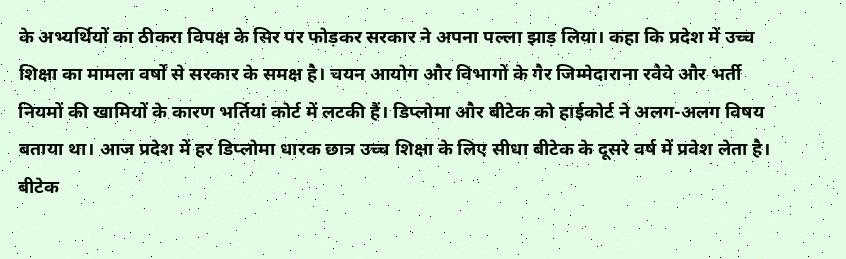के अभ्यर्थियों का ठीकरा विपक्ष के सिर पर फोड़कर सरकार ने अपना पल्ला झाड़ लिया। कहा कि प्रदेश में उच्च शिक्षा का मामला वर्षों से सरकार के समक्ष है। चयन आयोग और विभागों के गैर जिम्मेदाराना रवैये और भर्ती नियमों की खामियों के कारण भर्तियां कोर्ट में लटकी हैं। डिप्लोमा और बीटेक को हाईकोर्ट ने अलग-अलग विषय बताया था। आज प्रदेश में हर डिप्लोमा धारक छात्र उच्च शिक्षा के लिए सीधा बीटेक के दूसरे वर्ष में प्रवेश लेता है। बीटेक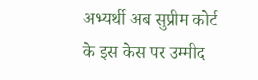अभ्यर्थी अब सुप्रीम कोर्ट के इस केस पर उम्मीद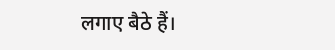लगाए बैठे हैं।